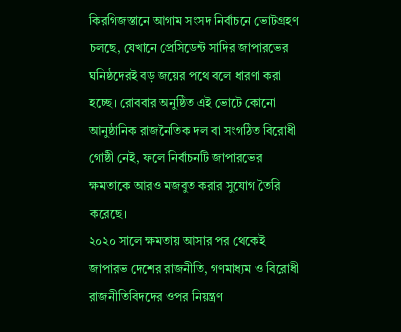কিরগিজস্তানে আগাম সংসদ নির্বাচনে ভোটগ্রহণ চলছে, যেখানে প্রেসিডেন্ট সাদির জাপারভের ঘনিষ্ঠদেরই বড় জয়ের পথে বলে ধারণা করা হচ্ছে। রোববার অনুষ্ঠিত এই ভোটে কোনো আনুষ্ঠানিক রাজনৈতিক দল বা সংগঠিত বিরোধী গোষ্ঠী নেই, ফলে নির্বাচনটি জাপারভের ক্ষমতাকে আরও মজবুত করার সুযোগ তৈরি করেছে।
২০২০ সালে ক্ষমতায় আসার পর থেকেই জাপারভ দেশের রাজনীতি, গণমাধ্যম ও বিরোধী রাজনীতিবিদদের ওপর নিয়ন্ত্রণ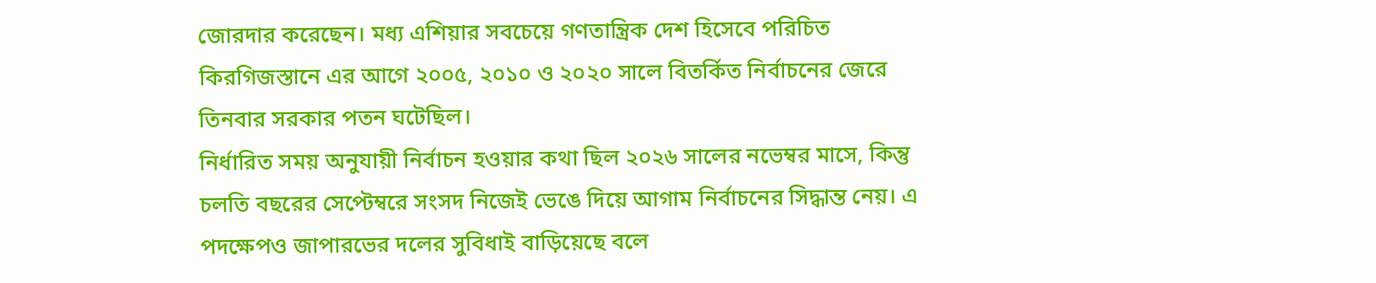জোরদার করেছেন। মধ্য এশিয়ার সবচেয়ে গণতান্ত্রিক দেশ হিসেবে পরিচিত কিরগিজস্তানে এর আগে ২০০৫, ২০১০ ও ২০২০ সালে বিতর্কিত নির্বাচনের জেরে তিনবার সরকার পতন ঘটেছিল।
নির্ধারিত সময় অনুযায়ী নির্বাচন হওয়ার কথা ছিল ২০২৬ সালের নভেম্বর মাসে, কিন্তু চলতি বছরের সেপ্টেম্বরে সংসদ নিজেই ভেঙে দিয়ে আগাম নির্বাচনের সিদ্ধান্ত নেয়। এ পদক্ষেপও জাপারভের দলের সুবিধাই বাড়িয়েছে বলে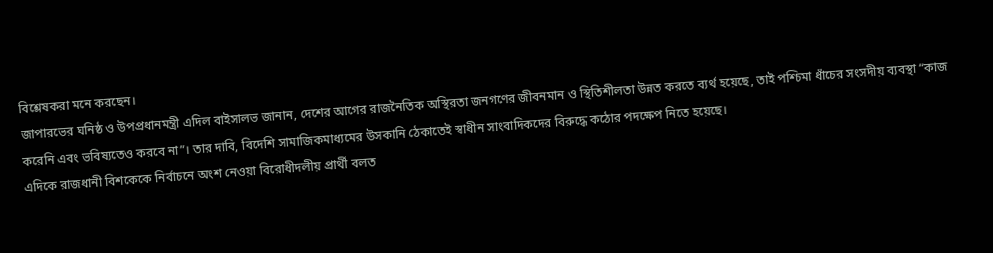বিশ্লেষকরা মনে করছেন।
জাপারভের ঘনিষ্ঠ ও উপপ্রধানমন্ত্রী এদিল বাইসালভ জানান, দেশের আগের রাজনৈতিক অস্থিরতা জনগণের জীবনমান ও স্থিতিশীলতা উন্নত করতে ব্যর্থ হয়েছে, তাই পশ্চিমা ধাঁচের সংসদীয় ব্যবস্থা “কাজ করেনি এবং ভবিষ্যতেও করবে না”। তার দাবি, বিদেশি সামাজিকমাধ্যমের উসকানি ঠেকাতেই স্বাধীন সাংবাদিকদের বিরুদ্ধে কঠোর পদক্ষেপ নিতে হয়েছে।
এদিকে রাজধানী বিশকেকে নির্বাচনে অংশ নেওয়া বিরোধীদলীয় প্রার্থী বলত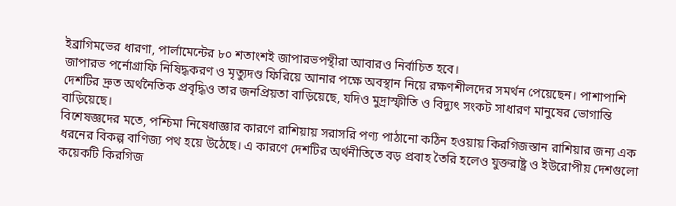ইব্রাগিমভের ধারণা, পার্লামেন্টের ৮০ শতাংশই জাপারভপন্থীরা আবারও নির্বাচিত হবে।
জাপারভ পর্নোগ্রাফি নিষিদ্ধকরণ ও মৃত্যুদণ্ড ফিরিয়ে আনার পক্ষে অবস্থান নিয়ে রক্ষণশীলদের সমর্থন পেয়েছেন। পাশাপাশি দেশটির দ্রুত অর্থনৈতিক প্রবৃদ্ধিও তার জনপ্রিয়তা বাড়িয়েছে, যদিও মুদ্রাস্ফীতি ও বিদ্যুৎ সংকট সাধারণ মানুষের ভোগান্তি বাড়িয়েছে।
বিশেষজ্ঞদের মতে, পশ্চিমা নিষেধাজ্ঞার কারণে রাশিয়ায় সরাসরি পণ্য পাঠানো কঠিন হওয়ায় কিরগিজস্তান রাশিয়ার জন্য এক ধরনের বিকল্প বাণিজ্য পথ হয়ে উঠেছে। এ কারণে দেশটির অর্থনীতিতে বড় প্রবাহ তৈরি হলেও যুক্তরাষ্ট্র ও ইউরোপীয় দেশগুলো কয়েকটি কিরগিজ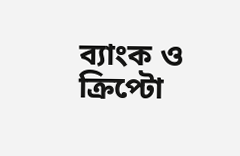ব্যাংক ও ক্রিপ্টো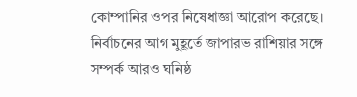কোম্পানির ওপর নিষেধাজ্ঞা আরোপ করেছে।
নির্বাচনের আগ মুহূর্তে জাপারভ রাশিয়ার সঙ্গে সম্পর্ক আরও ঘনিষ্ঠ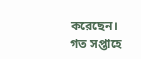করেছেন। গত সপ্তাহে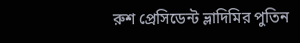রুশ প্রেসিডেন্ট ভ্লাদিমির পুতিন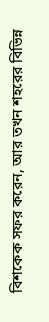বিশকেক সফর করেন, আর তখন শহরের বিভিন্ন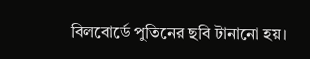বিলবোর্ডে পুতিনের ছবি টানানো হয়।